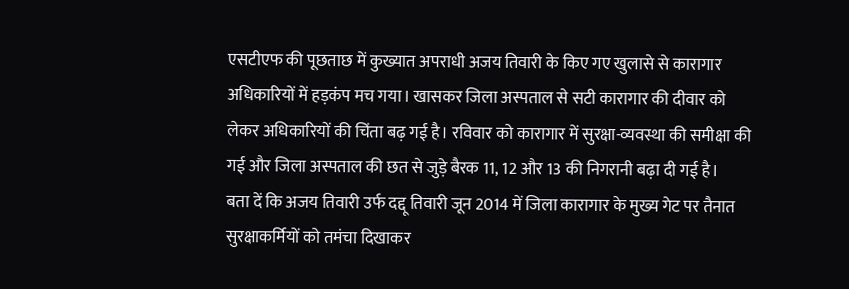एसटीएफ की पूछताछ में कुख्यात अपराधी अजय तिवारी के किए गए खुलासे से कारागार अधिकारियों में हड़कंप मच गया। खासकर जिला अस्पताल से सटी कारागार की दीवार को लेकर अधिकारियों की चिंता बढ़ गई है। रविवार को कारागार में सुरक्षा-व्यवस्था की समीक्षा की गई और जिला अस्पताल की छत से जुड़े बैरक 11, 12 और 13 की निगरानी बढ़ा दी गई है।
बता दें कि अजय तिवारी उर्फ दद्दू तिवारी जून 2014 में जिला कारागार के मुख्य गेट पर तैनात सुरक्षाकर्मियों को तमंचा दिखाकर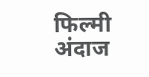फिल्मी अंदाज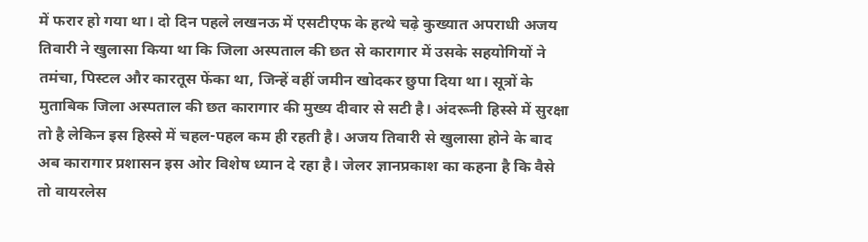में फरार हो गया था। दो दिन पहले लखनऊ में एसटीएफ के हत्थे चढ़े कुख्यात अपराधी अजय तिवारी ने खुलासा किया था कि जिला अस्पताल की छत से कारागार में उसके सहयोगियों ने तमंचा, पिस्टल और कारतूस फेंका था, जिन्हें वहीं जमीन खोदकर छुपा दिया था। सूत्रों के मुताबिक जिला अस्पताल की छत कारागार की मुख्य दीवार से सटी है। अंदरूनी हिस्से में सुरक्षा तो है लेकिन इस हिस्से में चहल-पहल कम ही रहती है। अजय तिवारी से खुलासा होने के बाद अब कारागार प्रशासन इस ओर विशेष ध्यान दे रहा है। जेलर ज्ञानप्रकाश का कहना है कि वैसे तो वायरलेस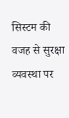सिस्टम की वजह से सुरक्षा व्यवस्था पर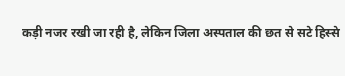कड़ी नजर रखी जा रही है, लेकिन जिला अस्पताल की छत से सटे हिस्से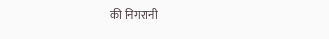की निगरानी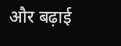और बढ़ाई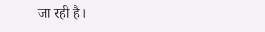जा रही है।